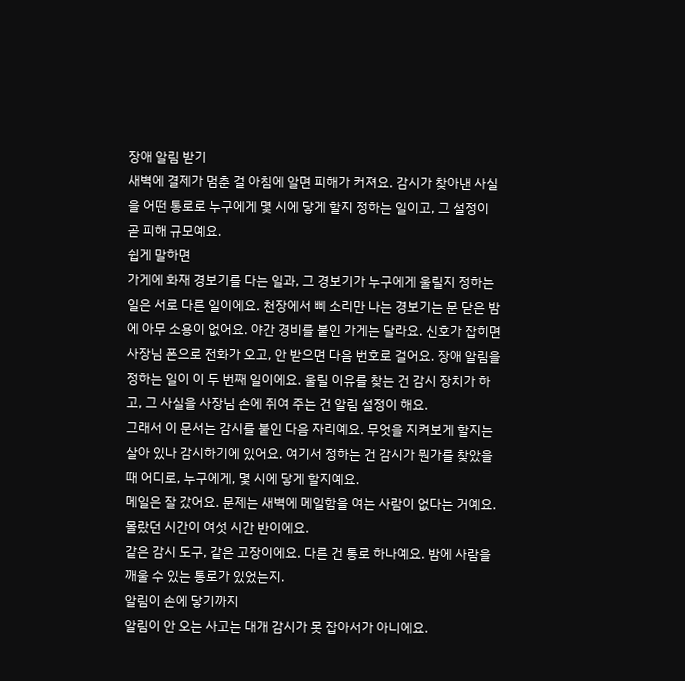장애 알림 받기
새벽에 결제가 멈춘 걸 아침에 알면 피해가 커져요. 감시가 찾아낸 사실을 어떤 통로로 누구에게 몇 시에 닿게 할지 정하는 일이고, 그 설정이 곧 피해 규모예요.
쉽게 말하면
가게에 화재 경보기를 다는 일과, 그 경보기가 누구에게 울릴지 정하는 일은 서로 다른 일이에요. 천장에서 삐 소리만 나는 경보기는 문 닫은 밤에 아무 소용이 없어요. 야간 경비를 붙인 가게는 달라요. 신호가 잡히면 사장님 폰으로 전화가 오고, 안 받으면 다음 번호로 걸어요. 장애 알림을 정하는 일이 이 두 번째 일이에요. 울릴 이유를 찾는 건 감시 장치가 하고, 그 사실을 사장님 손에 쥐여 주는 건 알림 설정이 해요.
그래서 이 문서는 감시를 붙인 다음 자리예요. 무엇을 지켜보게 할지는 살아 있나 감시하기에 있어요. 여기서 정하는 건 감시가 뭔가를 찾았을 때 어디로, 누구에게, 몇 시에 닿게 할지예요.
메일은 잘 갔어요. 문제는 새벽에 메일함을 여는 사람이 없다는 거예요. 몰랐던 시간이 여섯 시간 반이에요.
같은 감시 도구, 같은 고장이에요. 다른 건 통로 하나예요. 밤에 사람을 깨울 수 있는 통로가 있었는지.
알림이 손에 닿기까지
알림이 안 오는 사고는 대개 감시가 못 잡아서가 아니에요.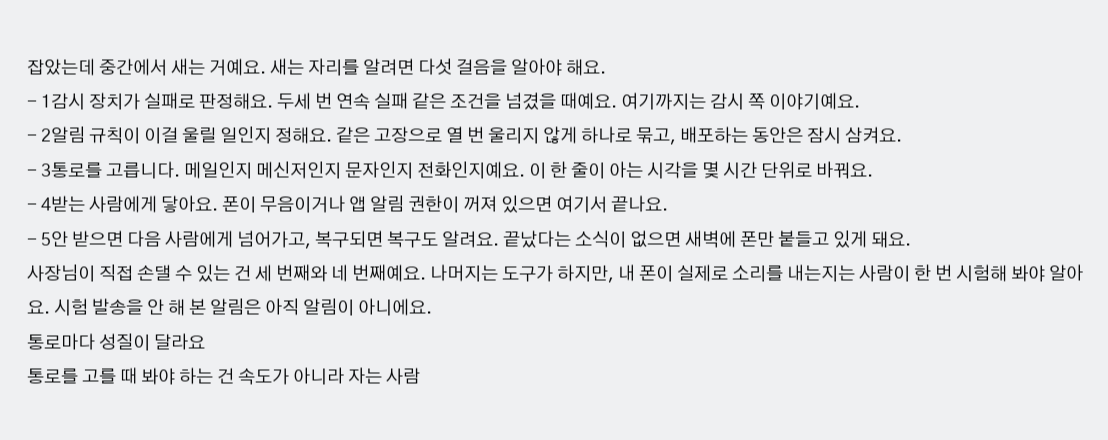잡았는데 중간에서 새는 거예요. 새는 자리를 알려면 다섯 걸음을 알아야 해요.
- 1감시 장치가 실패로 판정해요. 두세 번 연속 실패 같은 조건을 넘겼을 때예요. 여기까지는 감시 쪽 이야기예요.
- 2알림 규칙이 이걸 울릴 일인지 정해요. 같은 고장으로 열 번 울리지 않게 하나로 묶고, 배포하는 동안은 잠시 삼켜요.
- 3통로를 고릅니다. 메일인지 메신저인지 문자인지 전화인지예요. 이 한 줄이 아는 시각을 몇 시간 단위로 바꿔요.
- 4받는 사람에게 닿아요. 폰이 무음이거나 앱 알림 권한이 꺼져 있으면 여기서 끝나요.
- 5안 받으면 다음 사람에게 넘어가고, 복구되면 복구도 알려요. 끝났다는 소식이 없으면 새벽에 폰만 붙들고 있게 돼요.
사장님이 직접 손댈 수 있는 건 세 번째와 네 번째예요. 나머지는 도구가 하지만, 내 폰이 실제로 소리를 내는지는 사람이 한 번 시험해 봐야 알아요. 시험 발송을 안 해 본 알림은 아직 알림이 아니에요.
통로마다 성질이 달라요
통로를 고를 때 봐야 하는 건 속도가 아니라 자는 사람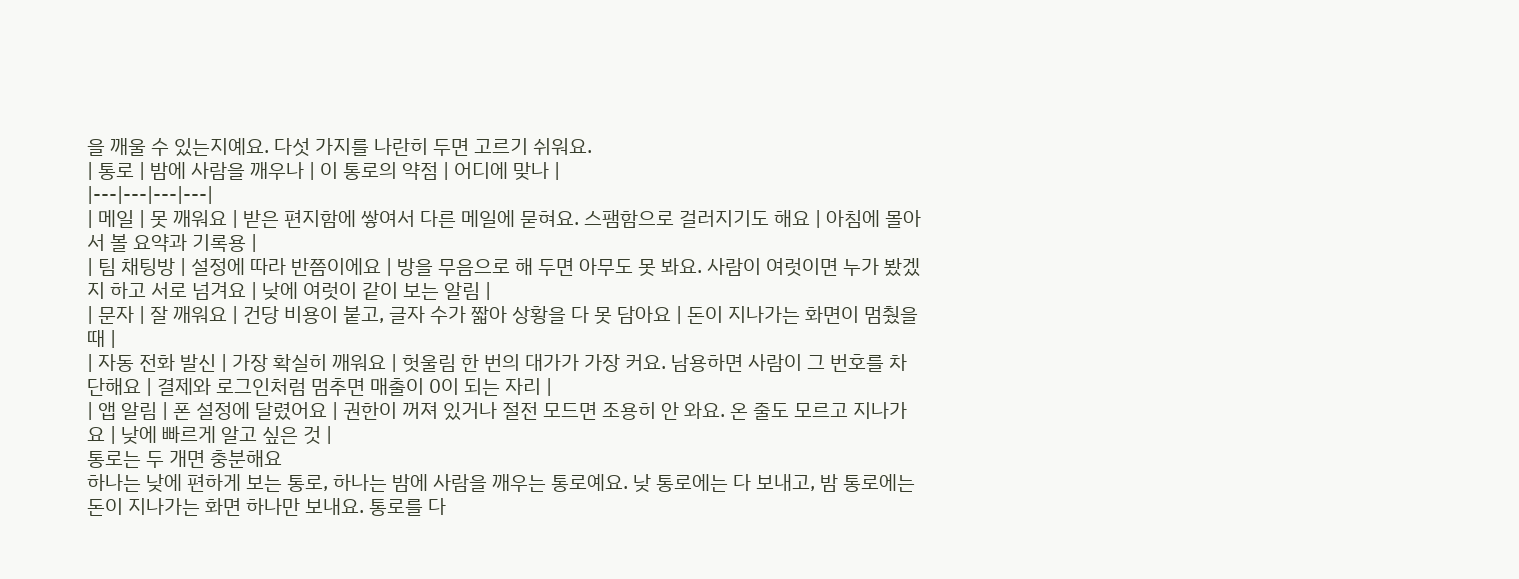을 깨울 수 있는지예요. 다섯 가지를 나란히 두면 고르기 쉬워요.
| 통로 | 밤에 사람을 깨우나 | 이 통로의 약점 | 어디에 맞나 |
|---|---|---|---|
| 메일 | 못 깨워요 | 받은 편지함에 쌓여서 다른 메일에 묻혀요. 스팸함으로 걸러지기도 해요 | 아침에 몰아서 볼 요약과 기록용 |
| 팀 채팅방 | 설정에 따라 반쯤이에요 | 방을 무음으로 해 두면 아무도 못 봐요. 사람이 여럿이면 누가 봤겠지 하고 서로 넘겨요 | 낮에 여럿이 같이 보는 알림 |
| 문자 | 잘 깨워요 | 건당 비용이 붙고, 글자 수가 짧아 상황을 다 못 담아요 | 돈이 지나가는 화면이 멈췄을 때 |
| 자동 전화 발신 | 가장 확실히 깨워요 | 헛울림 한 번의 대가가 가장 커요. 남용하면 사람이 그 번호를 차단해요 | 결제와 로그인처럼 멈추면 매출이 0이 되는 자리 |
| 앱 알림 | 폰 설정에 달렸어요 | 권한이 꺼져 있거나 절전 모드면 조용히 안 와요. 온 줄도 모르고 지나가요 | 낮에 빠르게 알고 싶은 것 |
통로는 두 개면 충분해요
하나는 낮에 편하게 보는 통로, 하나는 밤에 사람을 깨우는 통로예요. 낮 통로에는 다 보내고, 밤 통로에는 돈이 지나가는 화면 하나만 보내요. 통로를 다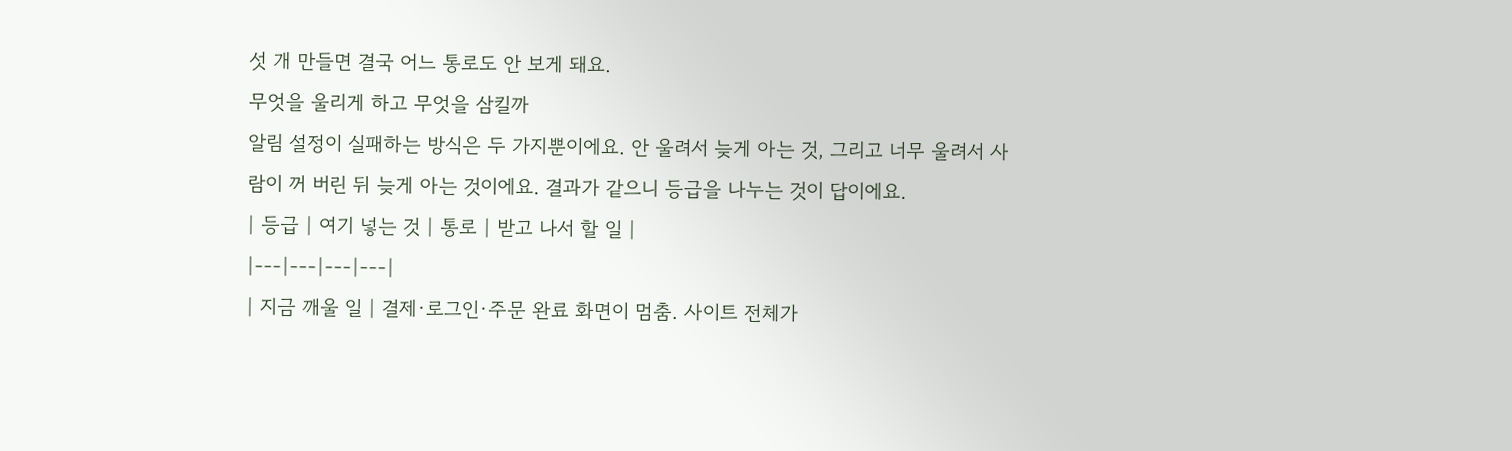섯 개 만들면 결국 어느 통로도 안 보게 돼요.
무엇을 울리게 하고 무엇을 삼킬까
알림 설정이 실패하는 방식은 두 가지뿐이에요. 안 울려서 늦게 아는 것, 그리고 너무 울려서 사람이 꺼 버린 뒤 늦게 아는 것이에요. 결과가 같으니 등급을 나누는 것이 답이에요.
| 등급 | 여기 넣는 것 | 통로 | 받고 나서 할 일 |
|---|---|---|---|
| 지금 깨울 일 | 결제·로그인·주문 완료 화면이 멈춤. 사이트 전체가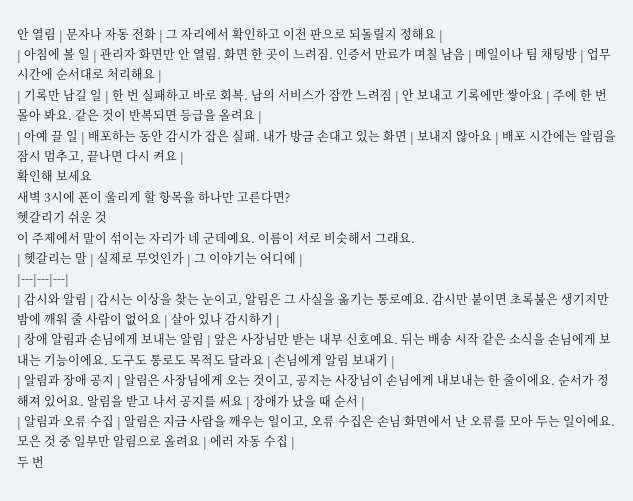안 열림 | 문자나 자동 전화 | 그 자리에서 확인하고 이전 판으로 되돌릴지 정해요 |
| 아침에 볼 일 | 관리자 화면만 안 열림. 화면 한 곳이 느려짐. 인증서 만료가 며칠 남음 | 메일이나 팀 채팅방 | 업무 시간에 순서대로 처리해요 |
| 기록만 남길 일 | 한 번 실패하고 바로 회복. 남의 서비스가 잠깐 느려짐 | 안 보내고 기록에만 쌓아요 | 주에 한 번 몰아 봐요. 같은 것이 반복되면 등급을 올려요 |
| 아예 끌 일 | 배포하는 동안 감시가 잡은 실패. 내가 방금 손대고 있는 화면 | 보내지 않아요 | 배포 시간에는 알림을 잠시 멈추고, 끝나면 다시 켜요 |
확인해 보세요
새벽 3시에 폰이 울리게 할 항목을 하나만 고른다면?
헷갈리기 쉬운 것
이 주제에서 말이 섞이는 자리가 네 군데예요. 이름이 서로 비슷해서 그래요.
| 헷갈리는 말 | 실제로 무엇인가 | 그 이야기는 어디에 |
|---|---|---|
| 감시와 알림 | 감시는 이상을 찾는 눈이고, 알림은 그 사실을 옮기는 통로예요. 감시만 붙이면 초록불은 생기지만 밤에 깨워 줄 사람이 없어요 | 살아 있나 감시하기 |
| 장애 알림과 손님에게 보내는 알림 | 앞은 사장님만 받는 내부 신호예요. 뒤는 배송 시작 같은 소식을 손님에게 보내는 기능이에요. 도구도 통로도 목적도 달라요 | 손님에게 알림 보내기 |
| 알림과 장애 공지 | 알림은 사장님에게 오는 것이고, 공지는 사장님이 손님에게 내보내는 한 줄이에요. 순서가 정해져 있어요. 알림을 받고 나서 공지를 써요 | 장애가 났을 때 순서 |
| 알림과 오류 수집 | 알림은 지금 사람을 깨우는 일이고, 오류 수집은 손님 화면에서 난 오류를 모아 두는 일이에요. 모은 것 중 일부만 알림으로 올려요 | 에러 자동 수집 |
두 번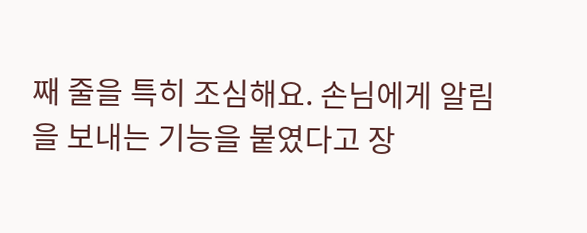째 줄을 특히 조심해요. 손님에게 알림을 보내는 기능을 붙였다고 장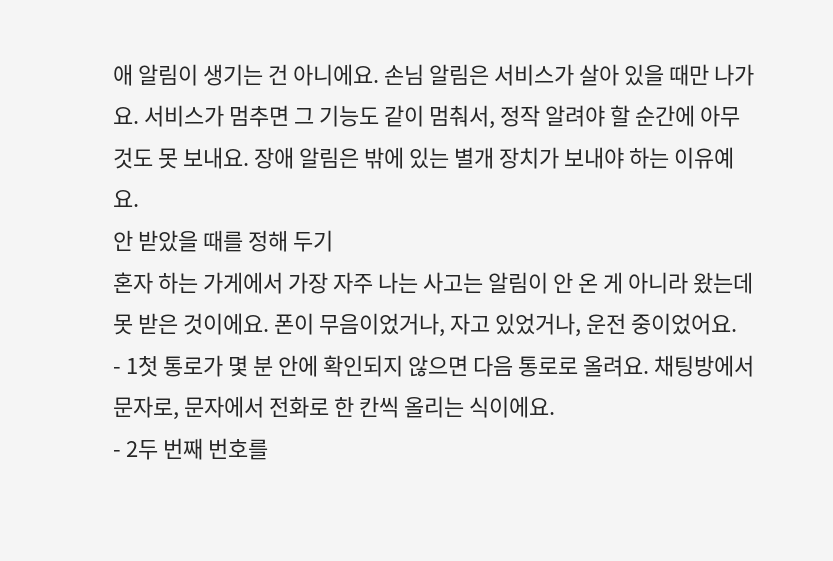애 알림이 생기는 건 아니에요. 손님 알림은 서비스가 살아 있을 때만 나가요. 서비스가 멈추면 그 기능도 같이 멈춰서, 정작 알려야 할 순간에 아무것도 못 보내요. 장애 알림은 밖에 있는 별개 장치가 보내야 하는 이유예요.
안 받았을 때를 정해 두기
혼자 하는 가게에서 가장 자주 나는 사고는 알림이 안 온 게 아니라 왔는데 못 받은 것이에요. 폰이 무음이었거나, 자고 있었거나, 운전 중이었어요.
- 1첫 통로가 몇 분 안에 확인되지 않으면 다음 통로로 올려요. 채팅방에서 문자로, 문자에서 전화로 한 칸씩 올리는 식이에요.
- 2두 번째 번호를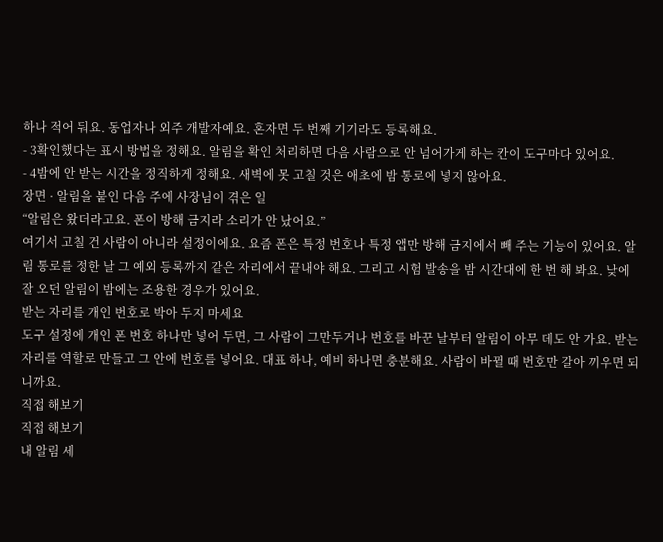하나 적어 둬요. 동업자나 외주 개발자예요. 혼자면 두 번째 기기라도 등록해요.
- 3확인했다는 표시 방법을 정해요. 알림을 확인 처리하면 다음 사람으로 안 넘어가게 하는 칸이 도구마다 있어요.
- 4밤에 안 받는 시간을 정직하게 정해요. 새벽에 못 고칠 것은 애초에 밤 통로에 넣지 않아요.
장면 · 알림을 붙인 다음 주에 사장님이 겪은 일
“알림은 왔더라고요. 폰이 방해 금지라 소리가 안 났어요.”
여기서 고칠 건 사람이 아니라 설정이에요. 요즘 폰은 특정 번호나 특정 앱만 방해 금지에서 빼 주는 기능이 있어요. 알림 통로를 정한 날 그 예외 등록까지 같은 자리에서 끝내야 해요. 그리고 시험 발송을 밤 시간대에 한 번 해 봐요. 낮에 잘 오던 알림이 밤에는 조용한 경우가 있어요.
받는 자리를 개인 번호로 박아 두지 마세요
도구 설정에 개인 폰 번호 하나만 넣어 두면, 그 사람이 그만두거나 번호를 바꾼 날부터 알림이 아무 데도 안 가요. 받는 자리를 역할로 만들고 그 안에 번호를 넣어요. 대표 하나, 예비 하나면 충분해요. 사람이 바뀔 때 번호만 갈아 끼우면 되니까요.
직접 해보기
직접 해보기
내 알림 세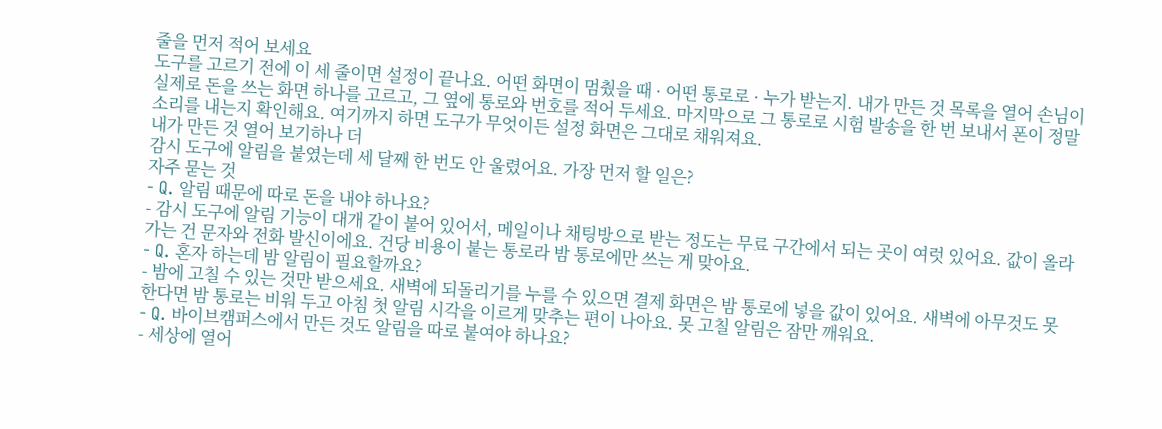줄을 먼저 적어 보세요
도구를 고르기 전에 이 세 줄이면 설정이 끝나요. 어떤 화면이 멈췄을 때 · 어떤 통로로 · 누가 받는지. 내가 만든 것 목록을 열어 손님이 실제로 돈을 쓰는 화면 하나를 고르고, 그 옆에 통로와 번호를 적어 두세요. 마지막으로 그 통로로 시험 발송을 한 번 보내서 폰이 정말 소리를 내는지 확인해요. 여기까지 하면 도구가 무엇이든 설정 화면은 그대로 채워져요.
내가 만든 것 열어 보기하나 더
감시 도구에 알림을 붙였는데 세 달째 한 번도 안 울렸어요. 가장 먼저 할 일은?
자주 묻는 것
- Q. 알림 때문에 따로 돈을 내야 하나요?
- 감시 도구에 알림 기능이 대개 같이 붙어 있어서, 메일이나 채팅방으로 받는 정도는 무료 구간에서 되는 곳이 여럿 있어요. 값이 올라가는 건 문자와 전화 발신이에요. 건당 비용이 붙는 통로라 밤 통로에만 쓰는 게 맞아요.
- Q. 혼자 하는데 밤 알림이 필요할까요?
- 밤에 고칠 수 있는 것만 받으세요. 새벽에 되돌리기를 누를 수 있으면 결제 화면은 밤 통로에 넣을 값이 있어요. 새벽에 아무것도 못 한다면 밤 통로는 비워 두고 아침 첫 알림 시각을 이르게 맞추는 편이 나아요. 못 고칠 알림은 잠만 깨워요.
- Q. 바이브캠퍼스에서 만든 것도 알림을 따로 붙여야 하나요?
- 세상에 열어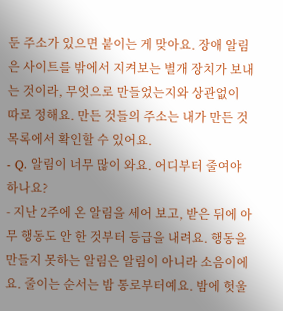둔 주소가 있으면 붙이는 게 맞아요. 장애 알림은 사이트를 밖에서 지켜보는 별개 장치가 보내는 것이라, 무엇으로 만들었는지와 상관없이 따로 정해요. 만든 것들의 주소는 내가 만든 것 목록에서 확인할 수 있어요.
- Q. 알림이 너무 많이 와요. 어디부터 줄여야 하나요?
- 지난 2주에 온 알림을 세어 보고, 받은 뒤에 아무 행동도 안 한 것부터 등급을 내려요. 행동을 만들지 못하는 알림은 알림이 아니라 소음이에요. 줄이는 순서는 밤 통로부터예요. 밤에 헛울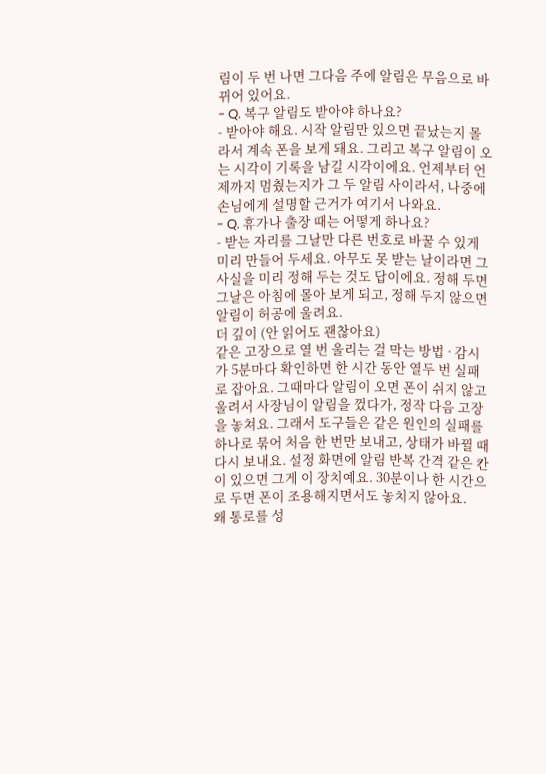림이 두 번 나면 그다음 주에 알림은 무음으로 바뀌어 있어요.
- Q. 복구 알림도 받아야 하나요?
- 받아야 해요. 시작 알림만 있으면 끝났는지 몰라서 계속 폰을 보게 돼요. 그리고 복구 알림이 오는 시각이 기록을 남길 시각이에요. 언제부터 언제까지 멈췄는지가 그 두 알림 사이라서, 나중에 손님에게 설명할 근거가 여기서 나와요.
- Q. 휴가나 출장 때는 어떻게 하나요?
- 받는 자리를 그날만 다른 번호로 바꿀 수 있게 미리 만들어 두세요. 아무도 못 받는 날이라면 그 사실을 미리 정해 두는 것도 답이에요. 정해 두면 그날은 아침에 몰아 보게 되고, 정해 두지 않으면 알림이 허공에 울려요.
더 깊이 (안 읽어도 괜찮아요)
같은 고장으로 열 번 울리는 걸 막는 방법 · 감시가 5분마다 확인하면 한 시간 동안 열두 번 실패로 잡아요. 그때마다 알림이 오면 폰이 쉬지 않고 울려서 사장님이 알림을 껐다가, 정작 다음 고장을 놓쳐요. 그래서 도구들은 같은 원인의 실패를 하나로 묶어 처음 한 번만 보내고, 상태가 바뀔 때 다시 보내요. 설정 화면에 알림 반복 간격 같은 칸이 있으면 그게 이 장치예요. 30분이나 한 시간으로 두면 폰이 조용해지면서도 놓치지 않아요.
왜 통로를 성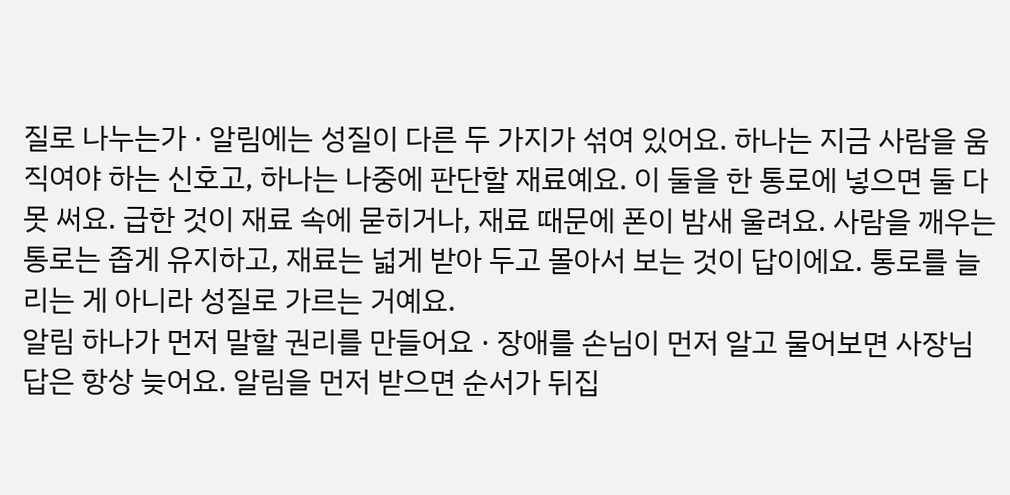질로 나누는가 · 알림에는 성질이 다른 두 가지가 섞여 있어요. 하나는 지금 사람을 움직여야 하는 신호고, 하나는 나중에 판단할 재료예요. 이 둘을 한 통로에 넣으면 둘 다 못 써요. 급한 것이 재료 속에 묻히거나, 재료 때문에 폰이 밤새 울려요. 사람을 깨우는 통로는 좁게 유지하고, 재료는 넓게 받아 두고 몰아서 보는 것이 답이에요. 통로를 늘리는 게 아니라 성질로 가르는 거예요.
알림 하나가 먼저 말할 권리를 만들어요 · 장애를 손님이 먼저 알고 물어보면 사장님 답은 항상 늦어요. 알림을 먼저 받으면 순서가 뒤집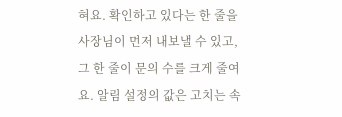혀요. 확인하고 있다는 한 줄을 사장님이 먼저 내보낼 수 있고, 그 한 줄이 문의 수를 크게 줄여요. 알림 설정의 값은 고치는 속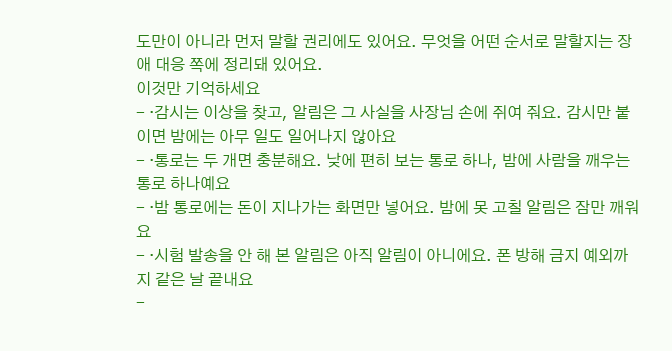도만이 아니라 먼저 말할 권리에도 있어요. 무엇을 어떤 순서로 말할지는 장애 대응 쪽에 정리돼 있어요.
이것만 기억하세요
- ·감시는 이상을 찾고, 알림은 그 사실을 사장님 손에 쥐여 줘요. 감시만 붙이면 밤에는 아무 일도 일어나지 않아요
- ·통로는 두 개면 충분해요. 낮에 편히 보는 통로 하나, 밤에 사람을 깨우는 통로 하나예요
- ·밤 통로에는 돈이 지나가는 화면만 넣어요. 밤에 못 고칠 알림은 잠만 깨워요
- ·시험 발송을 안 해 본 알림은 아직 알림이 아니에요. 폰 방해 금지 예외까지 같은 날 끝내요
-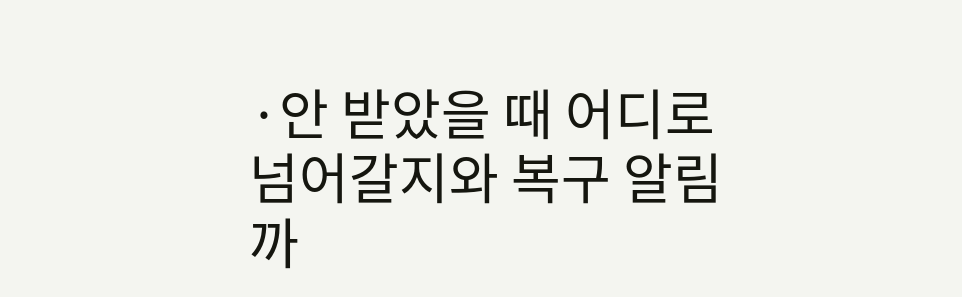·안 받았을 때 어디로 넘어갈지와 복구 알림까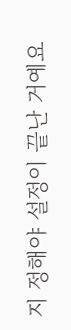지 정해야 설정이 끝난 거예요